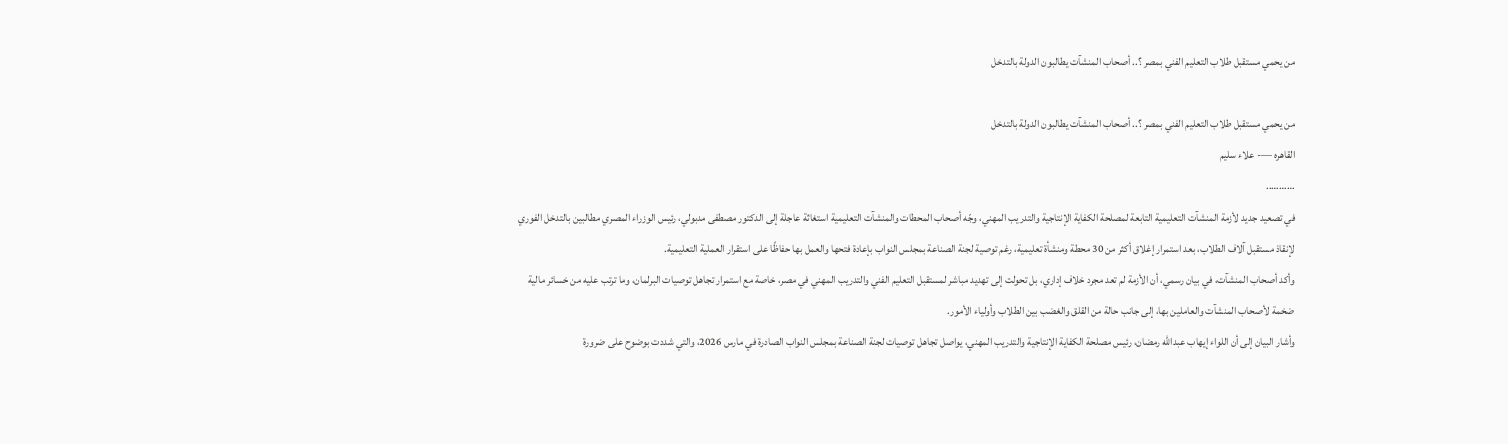من يحمي مستقبل طلاب التعليم الفني بمصر ؟.. أصحاب المنشآت يطالبون الدولة بالتدخل

من يحمي مستقبل طلاب التعليم الفني بمصر ؟.. أصحاب المنشآت يطالبون الدولة بالتدخل
القاهره —- علاء سليم
………..
في تصعيد جديد لأزمة المنشآت التعليمية التابعة لمصلحة الكفاية الإنتاجية والتدريب المهني، وجّه أصحاب المحطات والمنشآت التعليمية استغاثة عاجلة إلى الدكتور مصطفى مدبولي، رئيس الوزراء المصري مطالبين بالتدخل الفوري لإنقاذ مستقبل آلاف الطلاب، بعد استمرار إغلاق أكثر من 30 محطة ومنشأة تعليمية، رغم توصية لجنة الصناعة بمجلس النواب بإعادة فتحها والعمل بها حفاظًا على استقرار العملية التعليمية.
وأكد أصحاب المنشآت، في بيان رسمي، أن الأزمة لم تعد مجرد خلاف إداري، بل تحولت إلى تهديد مباشر لمستقبل التعليم الفني والتدريب المهني في مصر، خاصة مع استمرار تجاهل توصيات البرلمان، وما ترتب عليه من خسائر مالية ضخمة لأصحاب المنشآت والعاملين بها، إلى جانب حالة من القلق والغضب بين الطلاب وأولياء الأمور.
وأشار البيان إلى أن اللواء إيهاب عبدالله رمضان، رئيس مصلحة الكفاية الإنتاجية والتدريب المهني، يواصل تجاهل توصيات لجنة الصناعة بمجلس النواب الصادرة في مارس 2026، والتي شددت بوضوح على ضرورة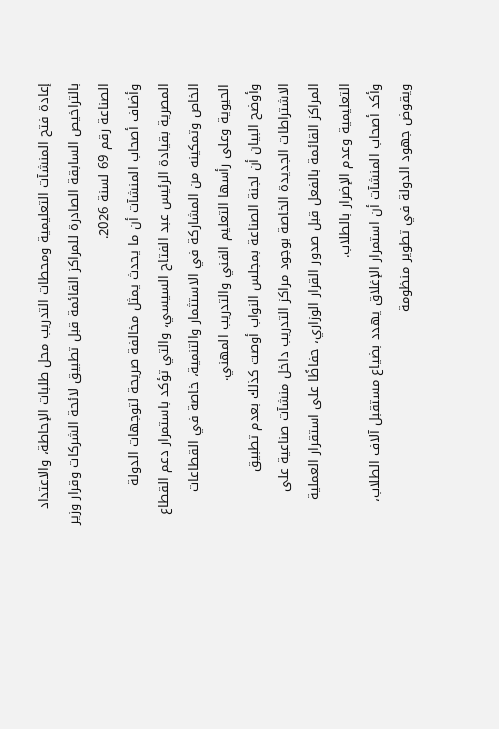إعادة فتح المنشآت التعليمية ومحطات التدريب محل طلبات الإحاطة، والاعتداد بالتراخيص السابقة الصادرة للمراكز القائمة قبل تطبيق لائحة الشركات وقرار وزير الصناعة رقم 69 لسنة 2026.
وأضاف أصحاب المنشآت أن ما يحدث يمثل مخالفة صريحة لتوجهات الدولة المصرية بقيادة الرئيس عبد الفتاح السيسي، والتي تؤكد باستمرار دعم القطاع الخاص وتمكينه من المشاركة في الاستثمار والتنمية، خاصة في القطاعات الحيوية وعلى رأسها التعليم الفني والتدريب المهني.
وأوضح البيان أن لجنة الصناعة بمجلس النواب أوصت كذلك بعدم تطبيق الاشتراطات الجديدة الخاصة بوجود مراكز التدريب داخل منشآت صناعية على المراكز القائمة بالفعل قبل صدور القرار الوزاري، حفاظًا على استقرار العملية التعليمية وعدم الإضرار بالطلاب.
وأكد أصحاب المنشآت أن استمرار الإغلاق يهدد بضياع مستقبل آلاف الطلاب، ويقوض جهود الدولة في تطوير منظومة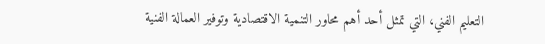التعليم الفني، التي تمثل أحد أهم محاور التنمية الاقتصادية وتوفير العمالة الفنية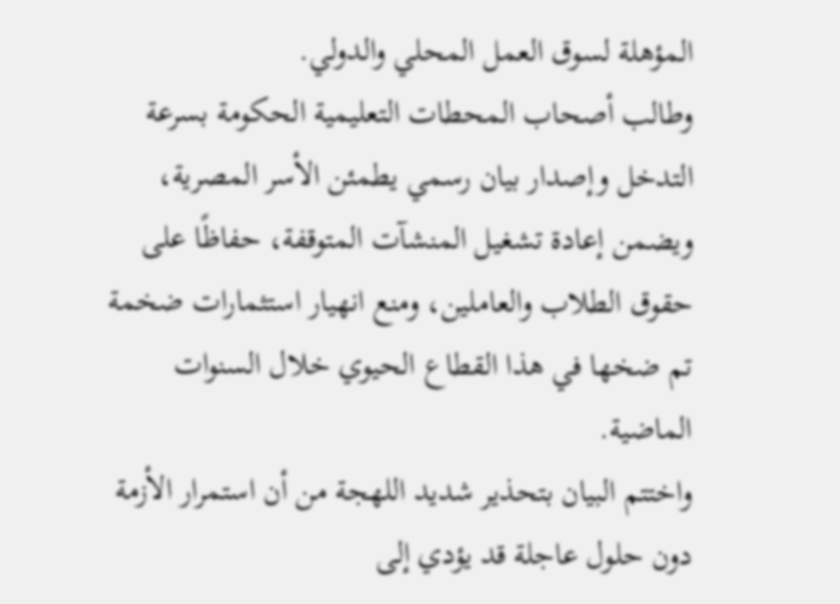المؤهلة لسوق العمل المحلي والدولي.
وطالب أصحاب المحطات التعليمية الحكومة بسرعة التدخل وإصدار بيان رسمي يطمئن الأسر المصرية، ويضمن إعادة تشغيل المنشآت المتوقفة، حفاظًا على حقوق الطلاب والعاملين، ومنع انهيار استثمارات ضخمة تم ضخها في هذا القطاع الحيوي خلال السنوات الماضية.
واختتم البيان بتحذير شديد اللهجة من أن استمرار الأزمة دون حلول عاجلة قد يؤدي إلى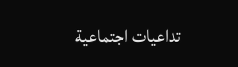تداعيات اجتماعية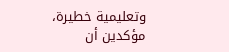وتعليمية خطيرة، مؤكدين أن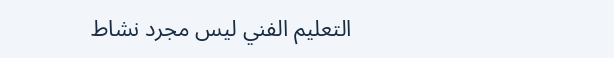التعليم الفني ليس مجرد نشاط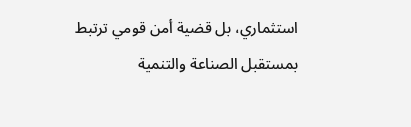استثماري، بل قضية أمن قومي ترتبط بمستقبل الصناعة والتنمية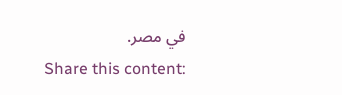في مصر.
Share this content: